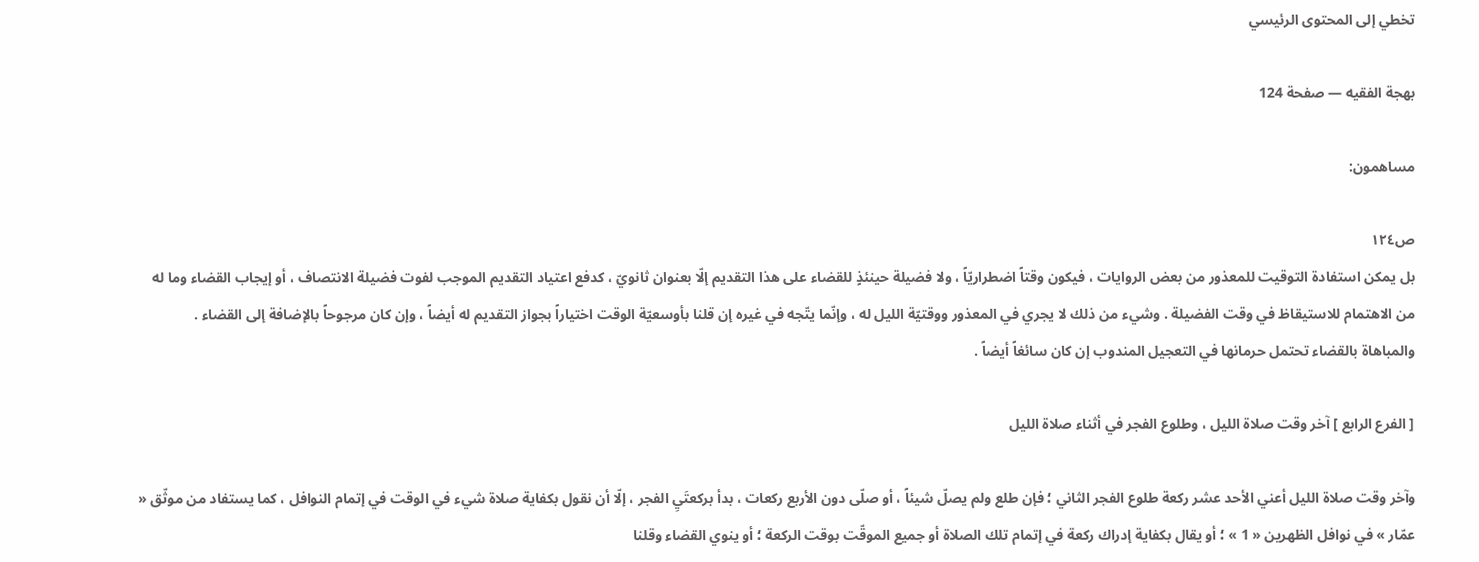تخطي إلى المحتوى الرئيسي

بهجة الفقيه — صفحة 124

مساهمون:

ص١٢٤
بل يمكن استفادة التوقيت للمعذور من بعض الروايات ، فيكون وقتاً اضطراريّاً ، ولا فضيلة حينئذٍ للقضاء على هذا التقديم إلّا بعنوان ثانويّ ، كدفع اعتياد التقديم الموجب لفوت فضيلة الانتصاف ، أو إيجاب القضاء وما له من الاهتمام للاستيقاظ في وقت الفضيلة . وشيء من ذلك لا يجري في المعذور ووقتيّة الليل له ، وإنّما يتّجه في غيره إن قلنا بأوسعيّة الوقت اختياراً بجواز التقديم له أيضاً ، وإن كان مرجوحاً بالإضافة إلى القضاء . والمباهاة بالقضاء تحتمل حرمانها في التعجيل المندوب إن كان سائغاً أيضاً .

[ الفرع الرابع ] آخر وقت صلاة الليل ، وطلوع الفجر في أثناء صلاة الليل

وآخر وقت صلاة الليل أعني الأحد عشر ركعة طلوع الفجر الثاني ؛ فإن طلع ولم يصلّ شيئاً ، أو صلّى دون الأربع ركعات ، بدأ بركعتَيِ الفجر ، إلّا أن نقول بكفاية صلاة شيء في الوقت في إتمام النوافل ، كما يستفاد من موثّق « عمّار » في نوافل الظهرين « 1 » ؛ أو يقال بكفاية إدراك ركعة في إتمام تلك الصلاة أو جميع الموقّت بوقت الركعة ؛ أو ينوي القضاء وقلنا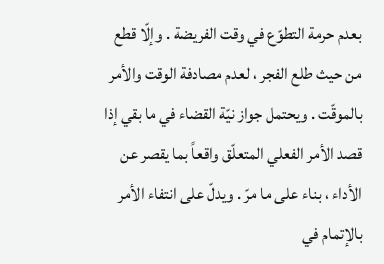بعدم حرمة التطوّع في وقت الفريضة . وإلّا قطع من حيث طلع الفجر ، لعدم مصادفة الوقت والأمر بالموقّت . ويحتمل جواز نيّة القضاء في ما بقي إذا قصد الأمر الفعلي المتعلّق واقعاً بما يقصر عن الأداء ، بناء على ما مرّ . ويدلّ على انتفاء الأمر بالإتمام في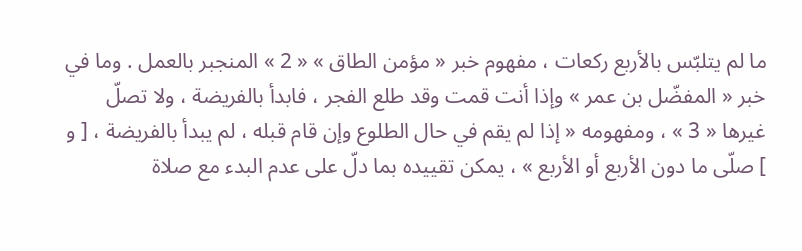ما لم يتلبّس بالأربع ركعات ، مفهوم خبر « مؤمن الطاق » « 2 » المنجبر بالعمل . وما في خبر « المفضّل بن عمر » وإذا أنت قمت وقد طلع الفجر ، فابدأ بالفريضة ، ولا تصلّ غيرها « 3 » ، ومفهومه « إذا لم يقم في حال الطلوع وإن قام قبله ، لم يبدأ بالفريضة ، [ و ] صلّى ما دون الأربع أو الأربع » ، يمكن تقييده بما دلّ على عدم البدء مع صلاة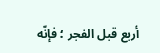أربع قبل الفجر ؛ فإنّه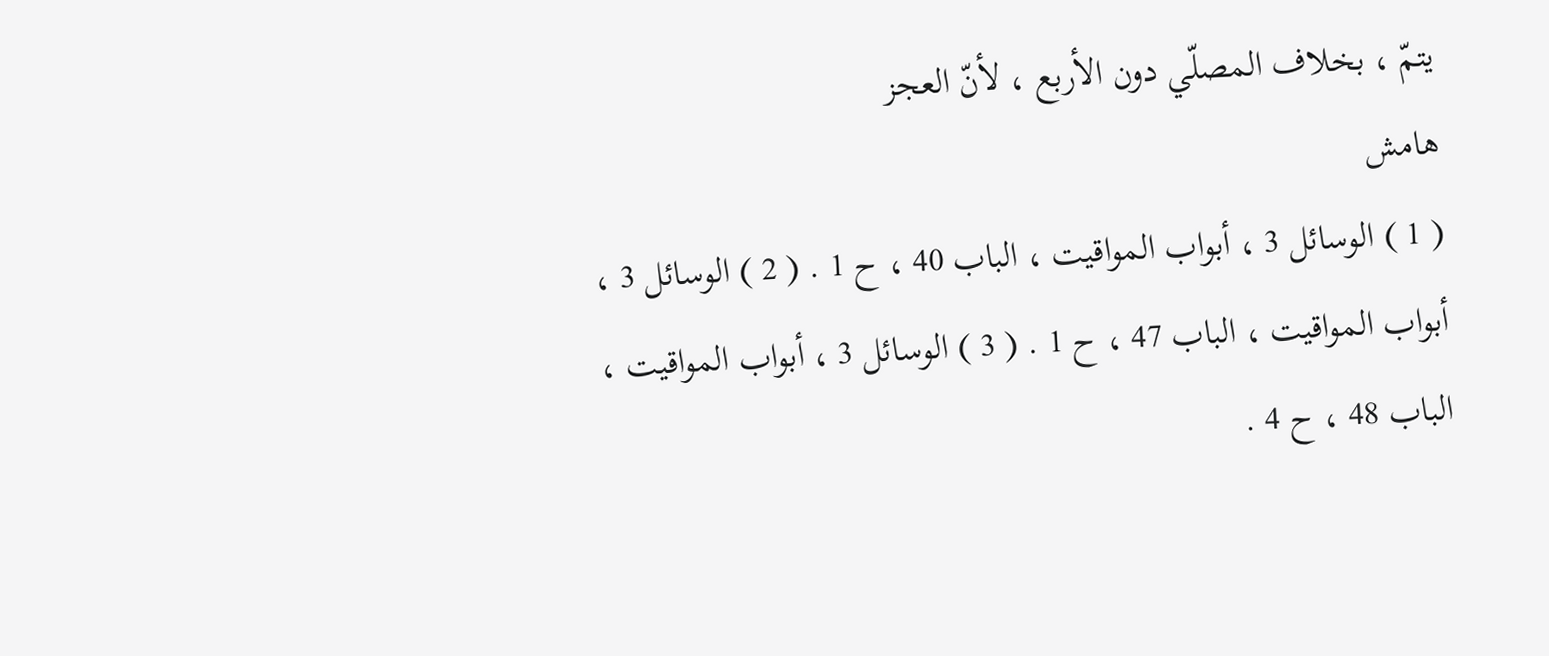يتمّ ، بخلاف المصلّي دون الأربع ، لأنّ العجز
هامش
( 1 ) الوسائل 3 ، أبواب المواقيت ، الباب 40 ، ح 1 . ( 2 ) الوسائل 3 ، أبواب المواقيت ، الباب 47 ، ح 1 . ( 3 ) الوسائل 3 ، أبواب المواقيت ، الباب 48 ، ح 4 .